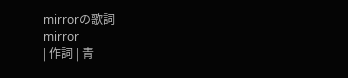mirrorの歌詞
mirror
| 作詞 | 青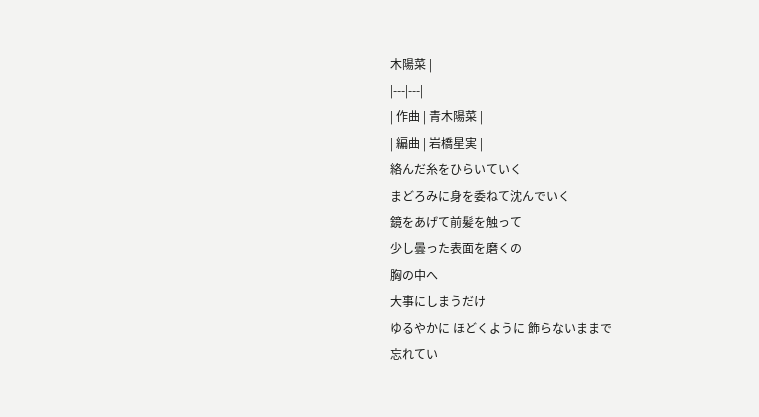木陽菜 |
|---|---|
| 作曲 | 青木陽菜 |
| 編曲 | 岩橋星実 |
絡んだ糸をひらいていく
まどろみに身を委ねて沈んでいく
鏡をあげて前髪を触って
少し曇った表面を磨くの
胸の中へ
大事にしまうだけ
ゆるやかに ほどくように 飾らないままで
忘れてい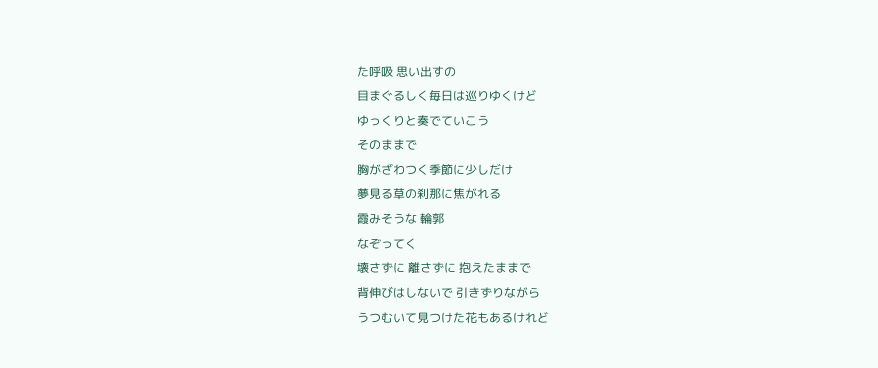た呼吸 思い出すの
目まぐるしく毎日は巡りゆくけど
ゆっくりと奏でていこう
そのままで
胸がざわつく季節に少しだけ
夢見る草の刹那に焦がれる
霞みそうな 輪郭
なぞってく
壊さずに 離さずに 抱えたままで
背伸びはしないで 引きずりながら
うつむいて見つけた花もあるけれど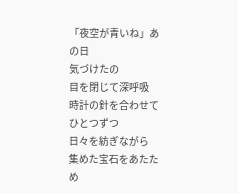「夜空が青いね」あの日
気づけたの
目を閉じて深呼吸
時計の針を合わせて
ひとつずつ
日々を紡ぎながら
集めた宝石をあたため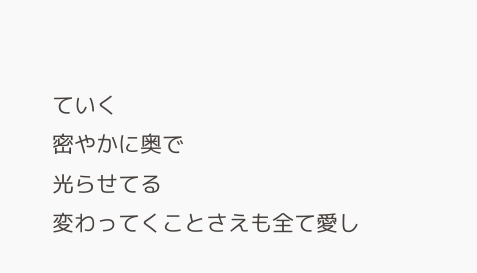ていく
密やかに奥で
光らせてる
変わってくことさえも全て愛し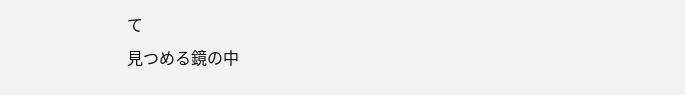て
見つめる鏡の中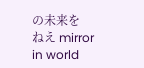の未来を
ねえ mirror in world